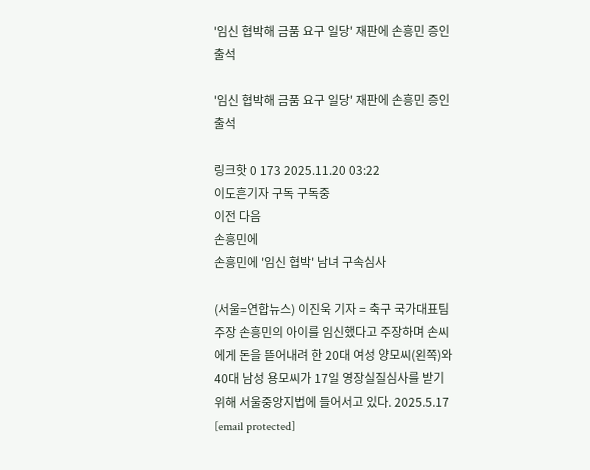'임신 협박해 금품 요구 일당' 재판에 손흥민 증인 출석

'임신 협박해 금품 요구 일당' 재판에 손흥민 증인 출석

링크핫 0 173 2025.11.20 03:22
이도흔기자 구독 구독중
이전 다음
손흥민에
손흥민에 '임신 협박' 남녀 구속심사

(서울=연합뉴스) 이진욱 기자 = 축구 국가대표팀 주장 손흥민의 아이를 임신했다고 주장하며 손씨에게 돈을 뜯어내려 한 20대 여성 양모씨(왼쪽)와 40대 남성 용모씨가 17일 영장실질심사를 받기 위해 서울중앙지법에 들어서고 있다. 2025.5.17 [email protected]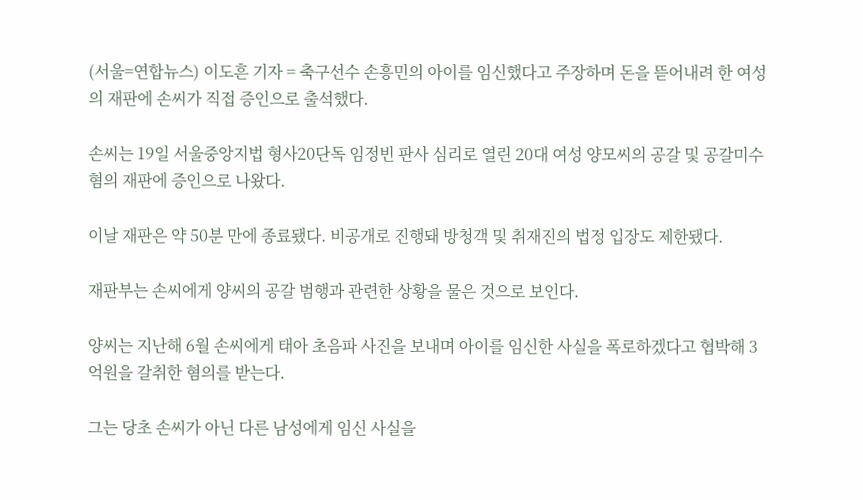(서울=연합뉴스) 이도흔 기자 = 축구선수 손흥민의 아이를 임신했다고 주장하며 돈을 뜯어내려 한 여성의 재판에 손씨가 직접 증인으로 출석했다.

손씨는 19일 서울중앙지법 형사20단독 임정빈 판사 심리로 열린 20대 여성 양모씨의 공갈 및 공갈미수 혐의 재판에 증인으로 나왔다.

이날 재판은 약 50분 만에 종료됐다. 비공개로 진행돼 방청객 및 취재진의 법정 입장도 제한됐다.

재판부는 손씨에게 양씨의 공갈 범행과 관련한 상황을 물은 것으로 보인다.

양씨는 지난해 6월 손씨에게 태아 초음파 사진을 보내며 아이를 임신한 사실을 폭로하겠다고 협박해 3억원을 갈취한 혐의를 받는다.

그는 당초 손씨가 아닌 다른 남성에게 임신 사실을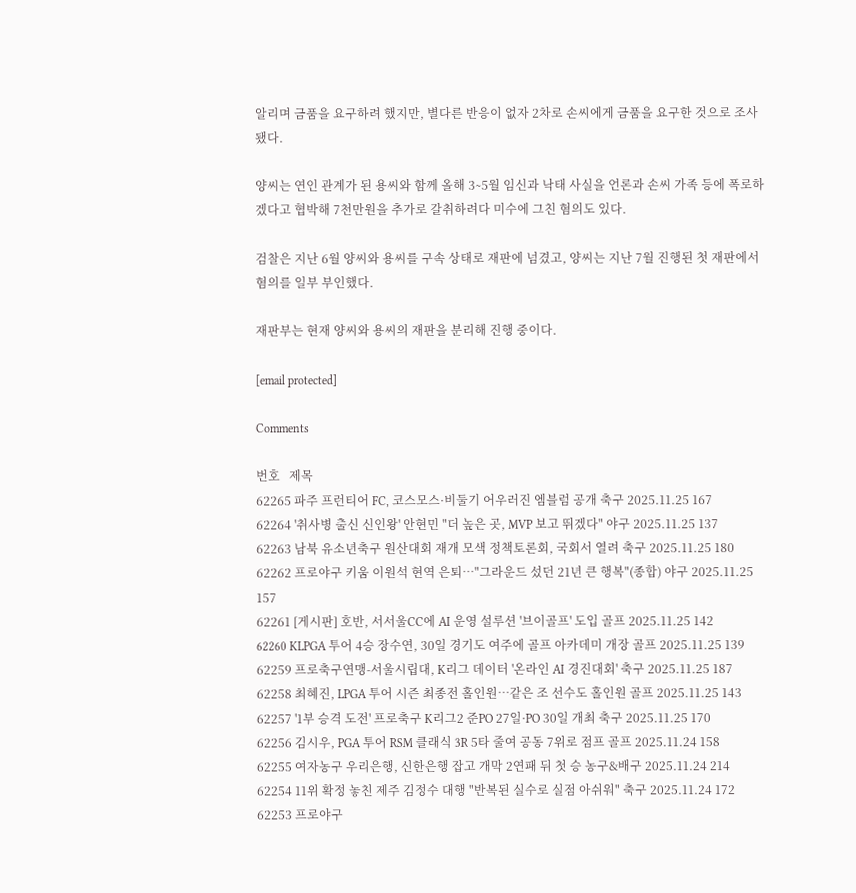알리며 금품을 요구하려 했지만, 별다른 반응이 없자 2차로 손씨에게 금품을 요구한 것으로 조사됐다.

양씨는 연인 관계가 된 용씨와 함께 올해 3∼5월 임신과 낙태 사실을 언론과 손씨 가족 등에 폭로하겠다고 협박해 7천만원을 추가로 갈취하려다 미수에 그친 혐의도 있다.

검찰은 지난 6월 양씨와 용씨를 구속 상태로 재판에 넘겼고, 양씨는 지난 7월 진행된 첫 재판에서 혐의를 일부 부인했다.

재판부는 현재 양씨와 용씨의 재판을 분리해 진행 중이다.

[email protected]

Comments

번호   제목
62265 파주 프런티어 FC, 코스모스·비둘기 어우러진 엠블럼 공개 축구 2025.11.25 167
62264 '취사병 출신 신인왕' 안현민 "더 높은 곳, MVP 보고 뛰겠다" 야구 2025.11.25 137
62263 남북 유소년축구 원산대회 재개 모색 정책토론회, 국회서 열려 축구 2025.11.25 180
62262 프로야구 키움 이원석 현역 은퇴…"그라운드 섰던 21년 큰 행복"(종합) 야구 2025.11.25 157
62261 [게시판] 호반, 서서울CC에 AI 운영 설루션 '브이골프' 도입 골프 2025.11.25 142
62260 KLPGA 투어 4승 장수연, 30일 경기도 여주에 골프 아카데미 개장 골프 2025.11.25 139
62259 프로축구연맹-서울시립대, K리그 데이터 '온라인 AI 경진대회' 축구 2025.11.25 187
62258 최혜진, LPGA 투어 시즌 최종전 홀인원…같은 조 선수도 홀인원 골프 2025.11.25 143
62257 '1부 승격 도전' 프로축구 K리그2 준PO 27일·PO 30일 개최 축구 2025.11.25 170
62256 김시우, PGA 투어 RSM 클래식 3R 5타 줄여 공동 7위로 점프 골프 2025.11.24 158
62255 여자농구 우리은행, 신한은행 잡고 개막 2연패 뒤 첫 승 농구&배구 2025.11.24 214
62254 11위 확정 놓친 제주 김정수 대행 "반복된 실수로 실점 아쉬워" 축구 2025.11.24 172
62253 프로야구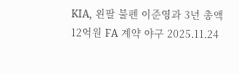KIA, 왼팔 불펜 이준영과 3년 총액 12억원 FA 계약 야구 2025.11.24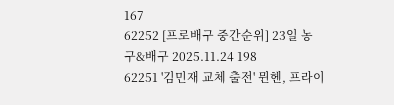167
62252 [프로배구 중간순위] 23일 농구&배구 2025.11.24 198
62251 '김민재 교체 출전' 뮌헨, 프라이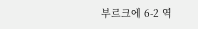부르크에 6-2 역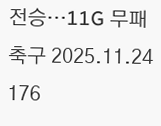전승…11G 무패 축구 2025.11.24 176